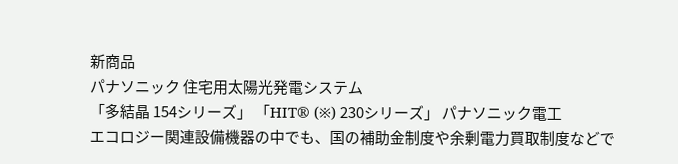新商品
パナソニック 住宅用太陽光発電システム
「多結晶 154シリーズ」 「HIT® (※) 230シリーズ」 パナソニック電工
エコロジー関連設備機器の中でも、国の補助金制度や余剰電力買取制度などで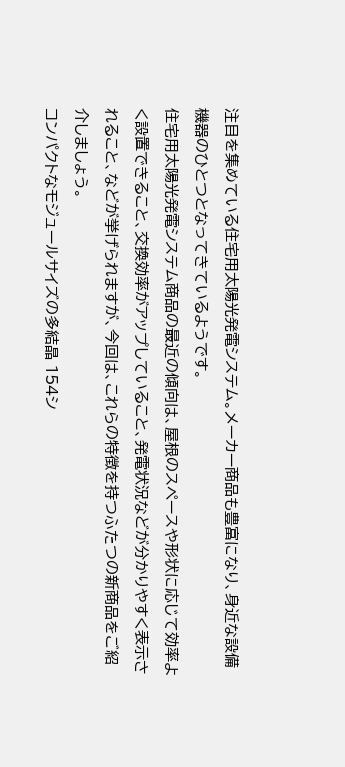注目を集めている住宅用太陽光発電システム。メーカー商品も豊富になり、身近な設備機器のひとつとなってきているようです。
住宅用太陽光発電システム商品の最近の傾向は、屋根のスペースや形状に応じて効率よく設置できること、交換効率がアップしていること、発電状況などが分かりやすく表示されること、などが挙げられますが、今回は、これらの特徴を持つふたつの新商品をご紹介しましょう。
コンパクトなモジュールサイズの多結晶 154シ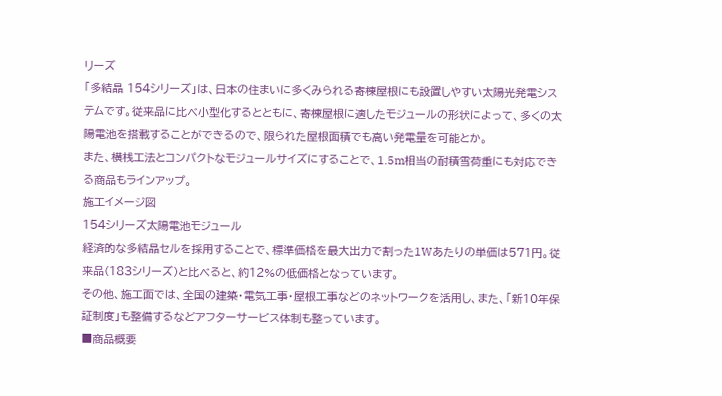リーズ
「多結晶 154シリーズ」は、日本の住まいに多くみられる寄棟屋根にも設置しやすい太陽光発電システムです。従来品に比べ小型化するとともに、寄棟屋根に適したモジュールの形状によって、多くの太陽電池を搭載することができるので、限られた屋根面積でも高い発電量を可能とか。
また、横桟工法とコンパクトなモジュールサイズにすることで、1.5m相当の耐積雪荷重にも対応できる商品もラインアップ。
施工イメージ図
154シリーズ太陽電池モジュール
経済的な多結晶セルを採用することで、標準価格を最大出力で割った1Wあたりの単価は571円。従来品(183シリーズ)と比べると、約12%の低価格となっています。
その他、施工面では、全国の建築・電気工事・屋根工事などのネットワークを活用し、また、「新10年保証制度」も整備するなどアフターサービス体制も整っています。
■商品概要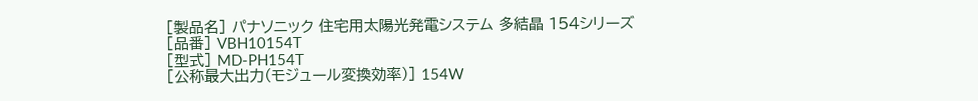[製品名] パナソニック 住宅用太陽光発電システム 多結晶 154シリーズ
[品番] VBH10154T
[型式] MD-PH154T
[公称最大出力(モジュール変換効率)] 154W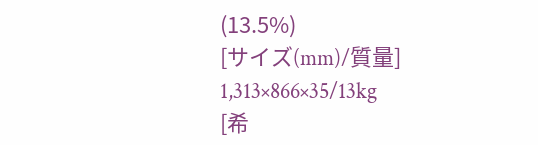(13.5%)
[サイズ(mm)/質量] 1,313×866×35/13kg
[希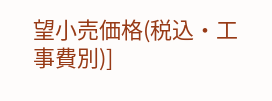望小売価格(税込・工事費別)]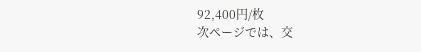92,400円/枚
次ページでは、交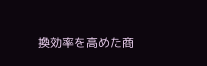換効率を高めた商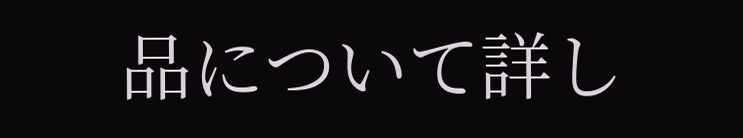品について詳し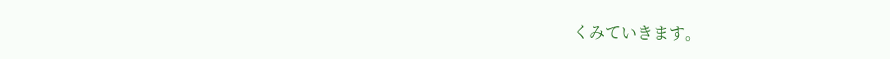くみていきます。